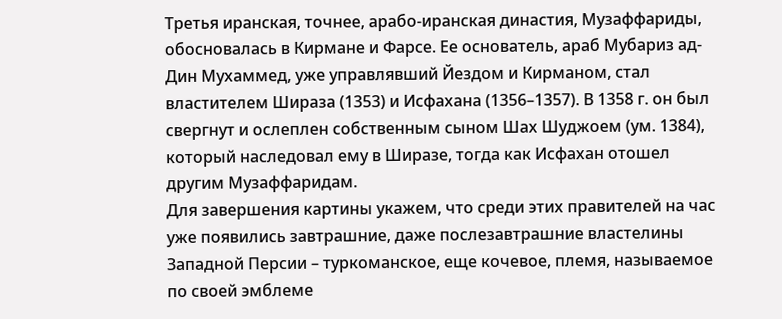Третья иранская, точнее, арабо-иранская династия, Музаффариды, обосновалась в Кирмане и Фарсе. Ее основатель, араб Мубариз ад-Дин Мухаммед, уже управлявший Йездом и Кирманом, стал властителем Шираза (1353) и Исфахана (1356–1357). В 1358 г. он был свергнут и ослеплен собственным сыном Шах Шуджоем (ум. 1384), который наследовал ему в Ширазе, тогда как Исфахан отошел другим Музаффаридам.
Для завершения картины укажем, что среди этих правителей на час уже появились завтрашние, даже послезавтрашние властелины Западной Персии – туркоманское, еще кочевое, племя, называемое по своей эмблеме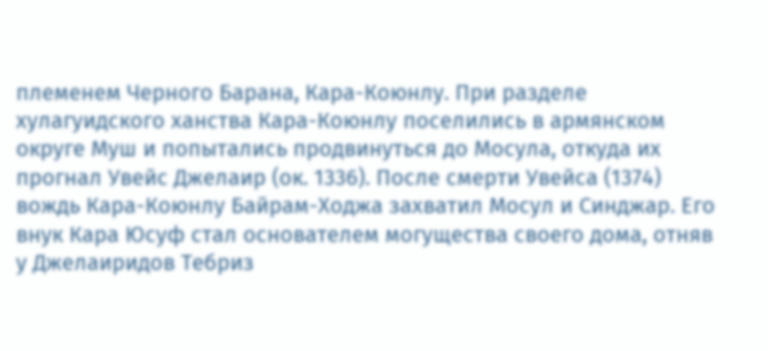племенем Черного Барана, Кара-Коюнлу. При разделе хулагуидского ханства Кара-Коюнлу поселились в армянском округе Муш и попытались продвинуться до Мосула, откуда их прогнал Увейс Джелаир (ок. 1336). После смерти Увейса (1374) вождь Кара-Коюнлу Байрам-Ходжа захватил Мосул и Синджар. Его внук Кара Юсуф стал основателем могущества своего дома, отняв у Джелаиридов Тебриз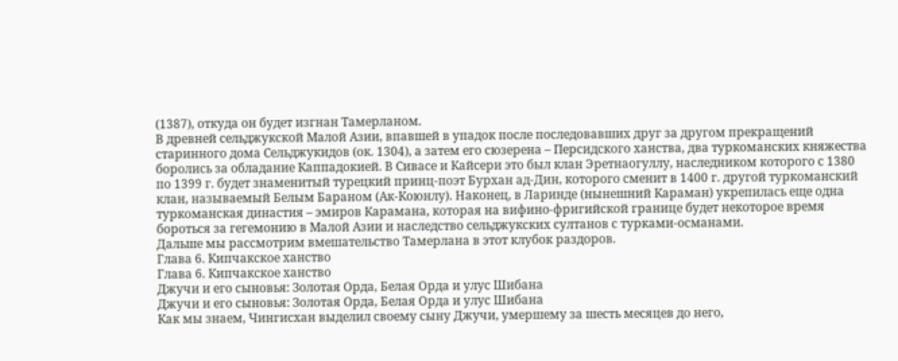(1387), откуда он будет изгнан Тамерланом.
В древней сельджукской Малой Азии, впавшей в упадок после последовавших друг за другом прекращений старинного дома Сельджукидов (ок. 1304), а затем его сюзерена – Персидского ханства, два туркоманских княжества боролись за обладание Каппадокией. В Сивасе и Кайсери это был клан Эретнаогуллу, наследником которого с 1380 по 1399 г. будет знаменитый турецкий принц-поэт Бурхан ад-Дин, которого сменит в 1400 г. другой туркоманский клан, называемый Белым Бараном (Ак-Коюнлу). Наконец, в Ларинде (нынешний Караман) укрепилась еще одна туркоманская династия – эмиров Карамана, которая на вифино-фригийской границе будет некоторое время бороться за гегемонию в Малой Азии и наследство сельджукских султанов с турками-османами.
Дальше мы рассмотрим вмешательство Тамерлана в этот клубок раздоров.
Глава 6. Кипчакское ханство
Глава 6. Кипчакское ханство
Джучи и его сыновья: Золотая Орда, Белая Орда и улус Шибана
Джучи и его сыновья: Золотая Орда, Белая Орда и улус Шибана
Как мы знаем, Чингисхан выделил своему сыну Джучи, умершему за шесть месяцев до него,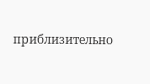приблизительно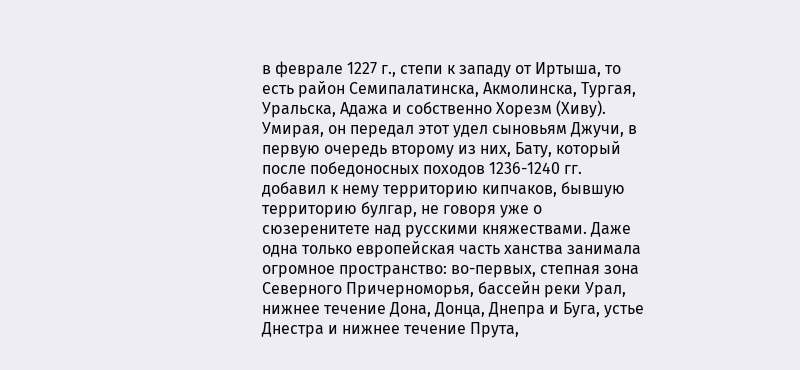в феврале 1227 г., степи к западу от Иртыша, то есть район Семипалатинска, Акмолинска, Тургая, Уральска, Адажа и собственно Хорезм (Хиву). Умирая, он передал этот удел сыновьям Джучи, в первую очередь второму из них, Бату, который после победоносных походов 1236-1240 гг. добавил к нему территорию кипчаков, бывшую территорию булгар, не говоря уже о сюзеренитете над русскими княжествами. Даже одна только европейская часть ханства занимала огромное пространство: во-первых, степная зона Северного Причерноморья, бассейн реки Урал, нижнее течение Дона, Донца, Днепра и Буга, устье Днестра и нижнее течение Прута,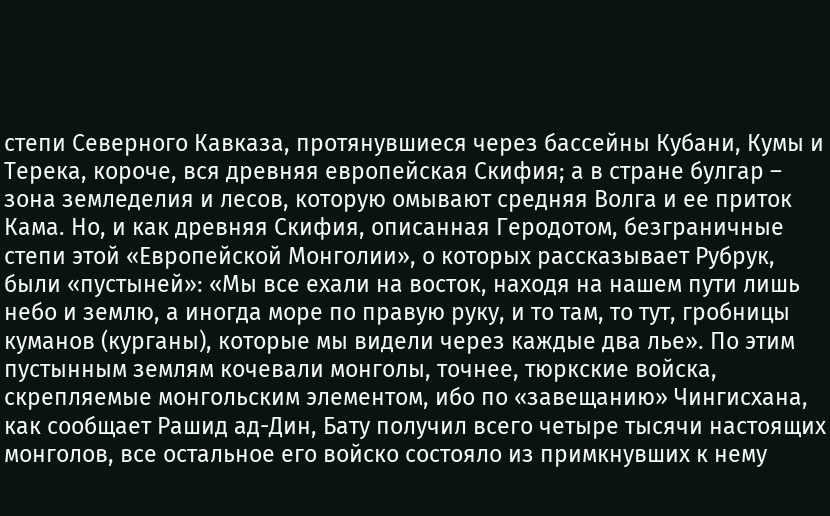степи Северного Кавказа, протянувшиеся через бассейны Кубани, Кумы и Терека, короче, вся древняя европейская Скифия; а в стране булгар – зона земледелия и лесов, которую омывают средняя Волга и ее приток Кама. Но, и как древняя Скифия, описанная Геродотом, безграничные степи этой «Европейской Монголии», о которых рассказывает Рубрук, были «пустыней»: «Мы все ехали на восток, находя на нашем пути лишь небо и землю, а иногда море по правую руку, и то там, то тут, гробницы куманов (курганы), которые мы видели через каждые два лье». По этим пустынным землям кочевали монголы, точнее, тюркские войска, скрепляемые монгольским элементом, ибо по «завещанию» Чингисхана, как сообщает Рашид ад-Дин, Бату получил всего четыре тысячи настоящих монголов, все остальное его войско состояло из примкнувших к нему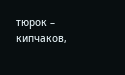тюрок – кипчаков,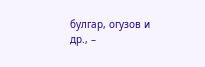булгар, огузов и др., –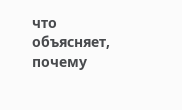что объясняет, почему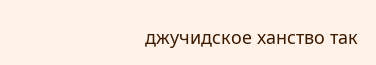джучидское ханство так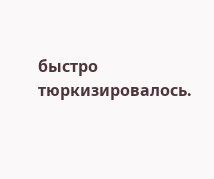быстро тюркизировалось.